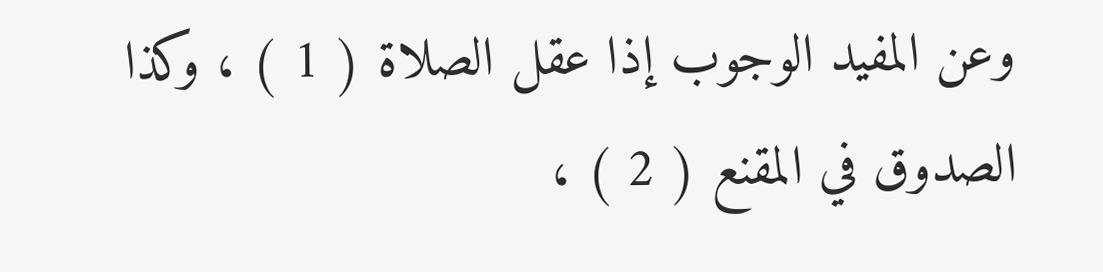وعن المفيد الوجوب إذا عقل الصلاة ( 1 ) ، وكذا الصدوق في المقنع ( 2 ) ،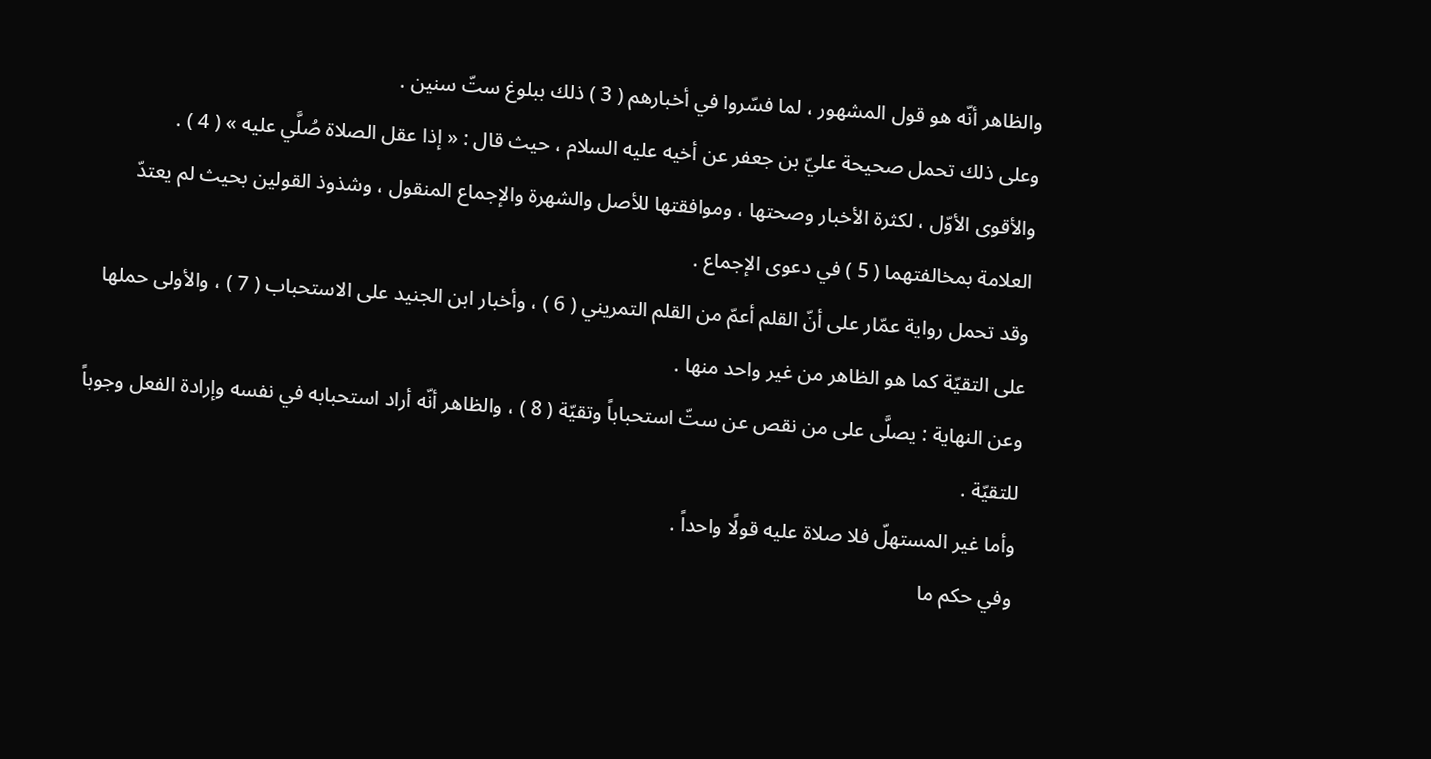والظاهر أنّه هو قول المشهور ، لما فسّروا في أخبارهم ( 3 ) ذلك ببلوغ ستّ سنين .
وعلى ذلك تحمل صحيحة عليّ بن جعفر عن أخيه عليه السلام ، حيث قال : « إذا عقل الصلاة صُلَّي عليه » ( 4 ) .
والأقوى الأوّل ، لكثرة الأخبار وصحتها ، وموافقتها للأصل والشهرة والإجماع المنقول ، وشذوذ القولين بحيث لم يعتدّ العلامة بمخالفتهما ( 5 ) في دعوى الإجماع .
وقد تحمل رواية عمّار على أنّ القلم أعمّ من القلم التمريني ( 6 ) ، وأخبار ابن الجنيد على الاستحباب ( 7 ) ، والأولى حملها على التقيّة كما هو الظاهر من غير واحد منها .
وعن النهاية : يصلَّى على من نقص عن ستّ استحباباً وتقيّة ( 8 ) ، والظاهر أنّه أراد استحبابه في نفسه وإرادة الفعل وجوباً للتقيّة .
وأما غير المستهلّ فلا صلاة عليه قولًا واحداً .
وفي حكم ما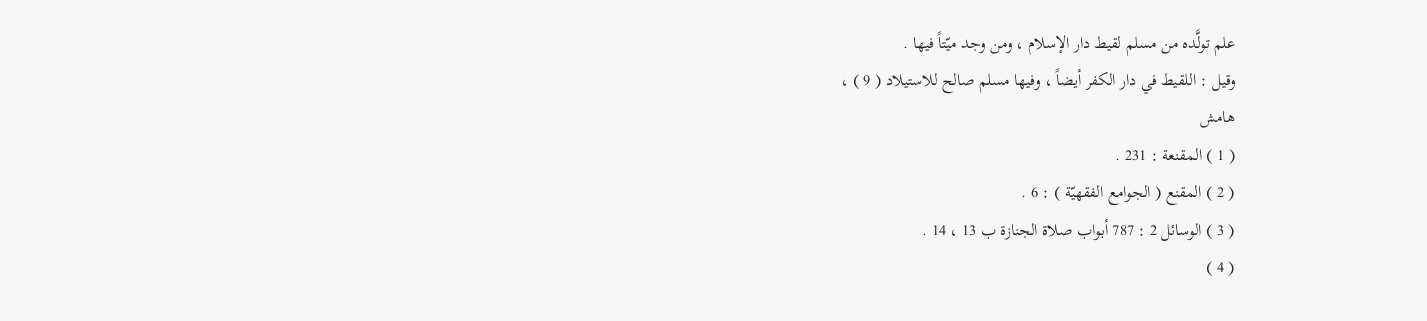علم تولَّده من مسلم لقيط دار الإسلام ، ومن وجد ميّتاً فيها .
وقيل : اللقيط في دار الكفر أيضاً ، وفيها مسلم صالح للاستيلاد ( 9 ) ،
هامش
( 1 ) المقنعة : 231 .
( 2 ) المقنع ( الجوامع الفقهيّة ) : 6 .
( 3 ) الوسائل 2 : 787 أبواب صلاة الجنازة ب 13 ، 14 .
( 4 )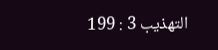التهذيب 3 : 199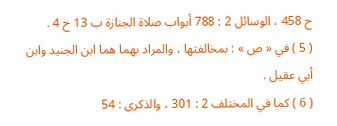ح 458 ، الوسائل 2 : 788 أبواب صلاة الجنازة ب 13 ح 4 .
( 5 ) في « ص » : بمخالفتها ، والمراد بهما هما ابن الجنيد وابن أبي عقيل .
( 6 ) كما في المختلف 2 : 301 ، والذكرى : 54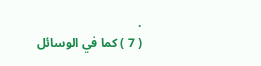.
( 7 ) كما في الوسائل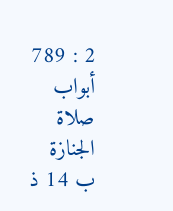2 : 789 أبواب صلاة الجنازة ب 14 ذ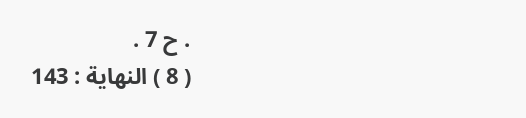. ح 7 .
( 8 ) النهاية : 143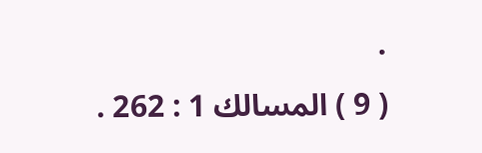.
( 9 ) المسالك 1 : 262 .